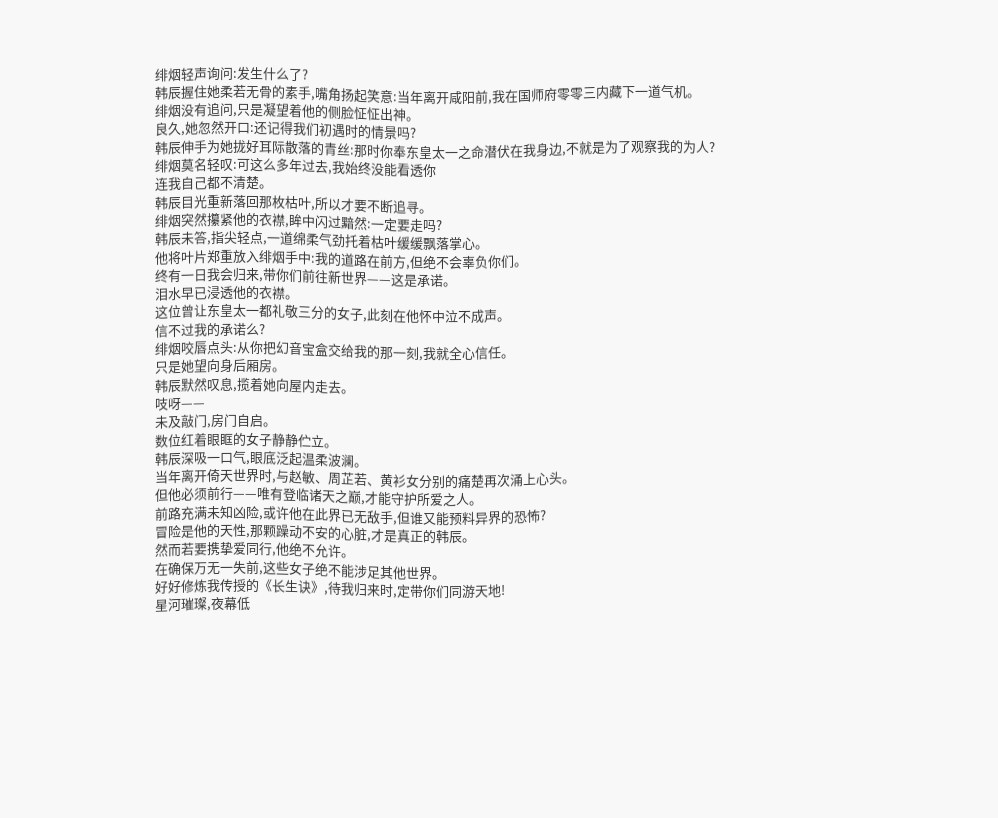绯烟轻声询问:发生什么了?
韩辰握住她柔若无骨的素手,嘴角扬起笑意:当年离开咸阳前,我在国师府零零三内藏下一道气机。
绯烟没有追问,只是凝望着他的侧脸怔怔出神。
良久,她忽然开口:还记得我们初遇时的情景吗?
韩辰伸手为她拢好耳际散落的青丝:那时你奉东皇太一之命潜伏在我身边,不就是为了观察我的为人?
绯烟莫名轻叹:可这么多年过去,我始终没能看透你
连我自己都不清楚。
韩辰目光重新落回那枚枯叶,所以才要不断追寻。
绯烟突然攥紧他的衣襟,眸中闪过黯然:一定要走吗?
韩辰未答,指尖轻点,一道绵柔气劲托着枯叶缓缓飘落掌心。
他将叶片郑重放入绯烟手中:我的道路在前方,但绝不会辜负你们。
终有一日我会归来,带你们前往新世界——这是承诺。
泪水早已浸透他的衣襟。
这位曾让东皇太一都礼敬三分的女子,此刻在他怀中泣不成声。
信不过我的承诺么?
绯烟咬唇点头:从你把幻音宝盒交给我的那一刻,我就全心信任。
只是她望向身后厢房。
韩辰默然叹息,揽着她向屋内走去。
吱呀——
未及敲门,房门自启。
数位红着眼眶的女子静静伫立。
韩辰深吸一口气,眼底泛起温柔波澜。
当年离开倚天世界时,与赵敏、周芷若、黄衫女分别的痛楚再次涌上心头。
但他必须前行——唯有登临诸天之巅,才能守护所爱之人。
前路充满未知凶险,或许他在此界已无敌手,但谁又能预料异界的恐怖?
冒险是他的天性,那颗躁动不安的心脏,才是真正的韩辰。
然而若要携挚爱同行,他绝不允许。
在确保万无一失前,这些女子绝不能涉足其他世界。
好好修炼我传授的《长生诀》,待我归来时,定带你们同游天地!
星河璀璨,夜幕低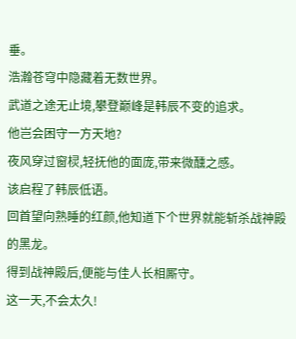垂。
浩瀚苍穹中隐藏着无数世界。
武道之途无止境,攀登巅峰是韩辰不变的追求。
他岂会困守一方天地?
夜风穿过窗棂,轻抚他的面庞,带来微醺之感。
该启程了韩辰低语。
回首望向熟睡的红颜,他知道下个世界就能斩杀战神殿的黑龙。
得到战神殿后,便能与佳人长相厮守。
这一天,不会太久!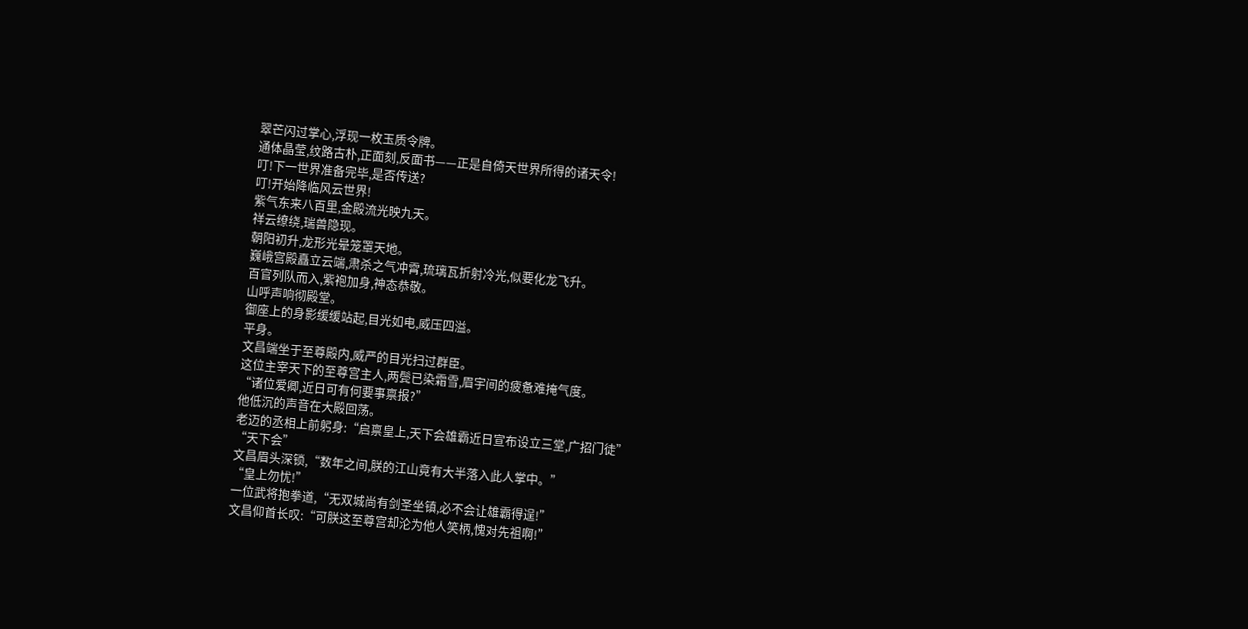翠芒闪过掌心,浮现一枚玉质令牌。
通体晶莹,纹路古朴,正面刻,反面书——正是自倚天世界所得的诸天令!
叮!下一世界准备完毕,是否传送?
叮!开始降临风云世界!
紫气东来八百里,金殿流光映九天。
祥云缭绕,瑞兽隐现。
朝阳初升,龙形光晕笼罩天地。
巍峨宫殿矗立云端,肃杀之气冲霄,琉璃瓦折射冷光,似要化龙飞升。
百官列队而入,紫袍加身,神态恭敬。
山呼声响彻殿堂。
御座上的身影缓缓站起,目光如电,威压四溢。
平身。
文昌端坐于至尊殿内,威严的目光扫过群臣。
这位主宰天下的至尊宫主人,两鬓已染霜雪,眉宇间的疲惫难掩气度。
“诸位爱卿,近日可有何要事禀报?”
他低沉的声音在大殿回荡。
老迈的丞相上前躬身:“启禀皇上,天下会雄霸近日宣布设立三堂,广招门徒”
“天下会”
文昌眉头深锁,“数年之间,朕的江山竟有大半落入此人掌中。”
“皇上勿忧!”
一位武将抱拳道,“无双城尚有剑圣坐镇,必不会让雄霸得逞!”
文昌仰首长叹:“可朕这至尊宫却沦为他人笑柄,愧对先祖啊!”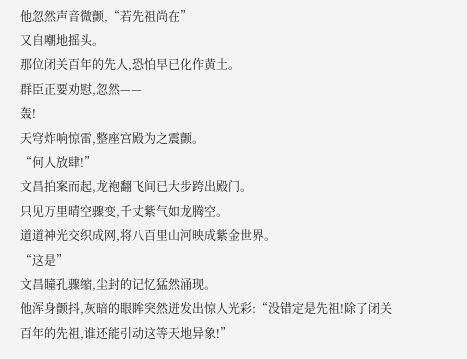他忽然声音微颤,“若先祖尚在”
又自嘲地摇头。
那位闭关百年的先人,恐怕早已化作黄土。
群臣正要劝慰,忽然——
轰!
天穹炸响惊雷,整座宫殿为之震颤。
“何人放肆!”
文昌拍案而起,龙袍翻飞间已大步跨出殿门。
只见万里晴空骤变,千丈紫气如龙腾空。
道道神光交织成网,将八百里山河映成紫金世界。
“这是”
文昌瞳孔骤缩,尘封的记忆猛然涌现。
他浑身颤抖,灰暗的眼眸突然迸发出惊人光彩:“没错定是先祖!除了闭关百年的先祖,谁还能引动这等天地异象!”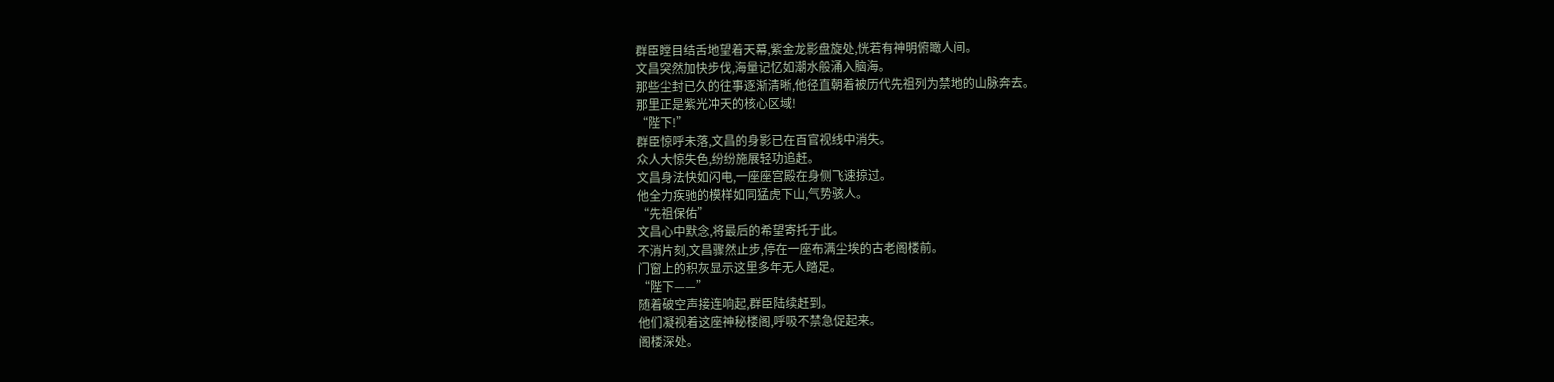群臣瞠目结舌地望着天幕,紫金龙影盘旋处,恍若有神明俯瞰人间。
文昌突然加快步伐,海量记忆如潮水般涌入脑海。
那些尘封已久的往事逐渐清晰,他径直朝着被历代先祖列为禁地的山脉奔去。
那里正是紫光冲天的核心区域!
“陛下!”
群臣惊呼未落,文昌的身影已在百官视线中消失。
众人大惊失色,纷纷施展轻功追赶。
文昌身法快如闪电,一座座宫殿在身侧飞速掠过。
他全力疾驰的模样如同猛虎下山,气势骇人。
“先祖保佑”
文昌心中默念,将最后的希望寄托于此。
不消片刻,文昌骤然止步,停在一座布满尘埃的古老阁楼前。
门窗上的积灰显示这里多年无人踏足。
“陛下——”
随着破空声接连响起,群臣陆续赶到。
他们凝视着这座神秘楼阁,呼吸不禁急促起来。
阁楼深处。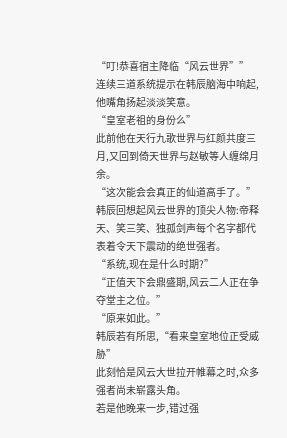“叮!恭喜宿主降临“风云世界””
连续三道系统提示在韩辰脑海中响起,他嘴角扬起淡淡笑意。
“皇室老祖的身份么”
此前他在天行九歌世界与红颜共度三月,又回到倚天世界与赵敏等人缠绵月余。
“这次能会会真正的仙道高手了。”
韩辰回想起风云世界的顶尖人物:帝释天、笑三笑、独孤剑声每个名字都代表着令天下震动的绝世强者。
“系统,现在是什么时期?”
“正值天下会鼎盛期,风云二人正在争夺堂主之位。”
“原来如此。”
韩辰若有所思,“看来皇室地位正受威胁”
此刻恰是风云大世拉开帷幕之时,众多强者尚未崭露头角。
若是他晚来一步,错过强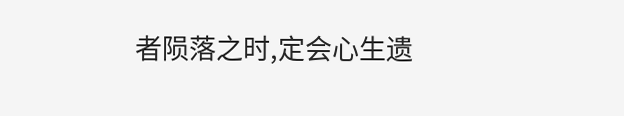者陨落之时,定会心生遗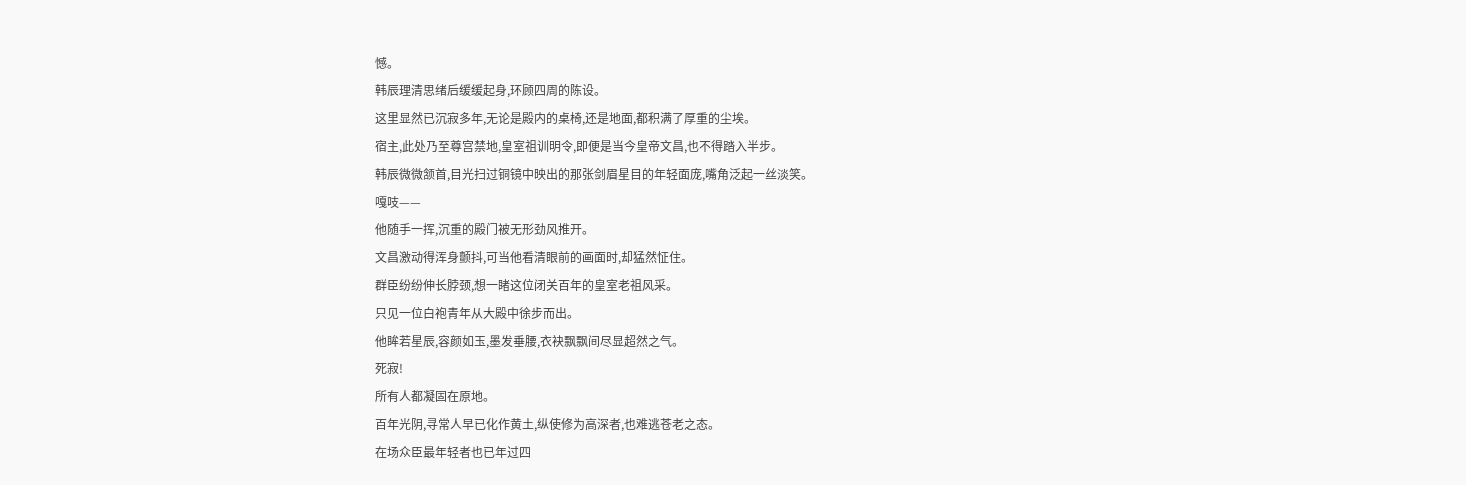憾。
韩辰理清思绪后缓缓起身,环顾四周的陈设。
这里显然已沉寂多年,无论是殿内的桌椅,还是地面,都积满了厚重的尘埃。
宿主,此处乃至尊宫禁地,皇室祖训明令,即便是当今皇帝文昌,也不得踏入半步。
韩辰微微颔首,目光扫过铜镜中映出的那张剑眉星目的年轻面庞,嘴角泛起一丝淡笑。
嘎吱——
他随手一挥,沉重的殿门被无形劲风推开。
文昌激动得浑身颤抖,可当他看清眼前的画面时,却猛然怔住。
群臣纷纷伸长脖颈,想一睹这位闭关百年的皇室老祖风采。
只见一位白袍青年从大殿中徐步而出。
他眸若星辰,容颜如玉,墨发垂腰,衣袂飘飘间尽显超然之气。
死寂!
所有人都凝固在原地。
百年光阴,寻常人早已化作黄土,纵使修为高深者,也难逃苍老之态。
在场众臣最年轻者也已年过四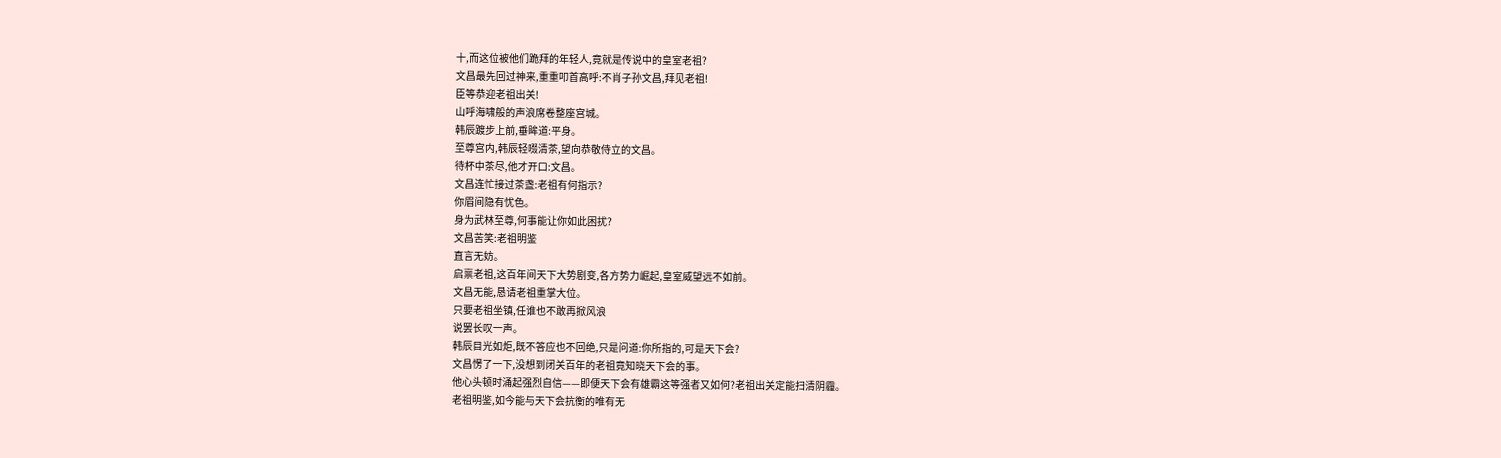十,而这位被他们跪拜的年轻人,竟就是传说中的皇室老祖?
文昌最先回过神来,重重叩首高呼:不肖子孙文昌,拜见老祖!
臣等恭迎老祖出关!
山呼海啸般的声浪席卷整座宫城。
韩辰踱步上前,垂眸道:平身。
至尊宫内,韩辰轻啜清茶,望向恭敬侍立的文昌。
待杯中茶尽,他才开口:文昌。
文昌连忙接过茶盏:老祖有何指示?
你眉间隐有忧色。
身为武林至尊,何事能让你如此困扰?
文昌苦笑:老祖明鉴
直言无妨。
启禀老祖,这百年间天下大势剧变,各方势力崛起,皇室威望远不如前。
文昌无能,恳请老祖重掌大位。
只要老祖坐镇,任谁也不敢再掀风浪
说罢长叹一声。
韩辰目光如炬,既不答应也不回绝,只是问道:你所指的,可是天下会?
文昌愣了一下,没想到闭关百年的老祖竟知晓天下会的事。
他心头顿时涌起强烈自信——即便天下会有雄霸这等强者又如何?老祖出关定能扫清阴霾。
老祖明鉴,如今能与天下会抗衡的唯有无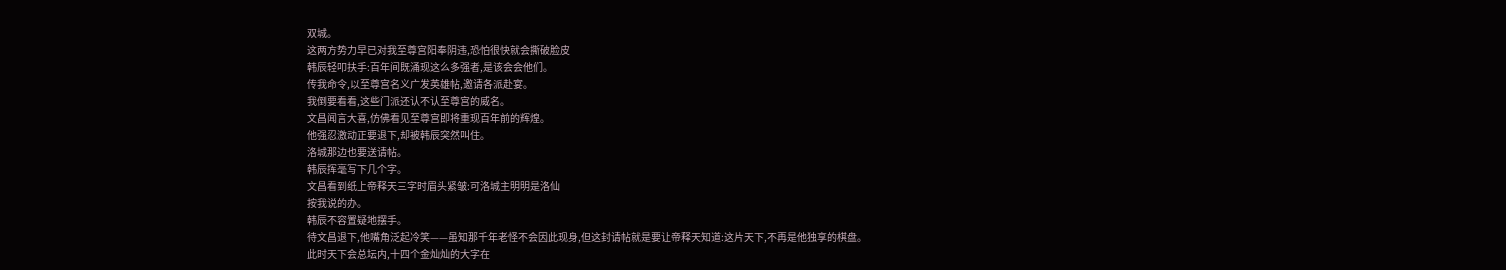双城。
这两方势力早已对我至尊宫阳奉阴违,恐怕很快就会撕破脸皮
韩辰轻叩扶手:百年间既涌现这么多强者,是该会会他们。
传我命令,以至尊宫名义广发英雄帖,邀请各派赴宴。
我倒要看看,这些门派还认不认至尊宫的威名。
文昌闻言大喜,仿佛看见至尊宫即将重现百年前的辉煌。
他强忍激动正要退下,却被韩辰突然叫住。
洛城那边也要送请帖。
韩辰挥毫写下几个字。
文昌看到纸上帝释天三字时眉头紧皱:可洛城主明明是洛仙
按我说的办。
韩辰不容置疑地摆手。
待文昌退下,他嘴角泛起冷笑——虽知那千年老怪不会因此现身,但这封请帖就是要让帝释天知道:这片天下,不再是他独享的棋盘。
此时天下会总坛内,十四个金灿灿的大字在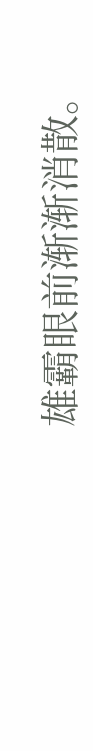雄霸眼前渐渐消散。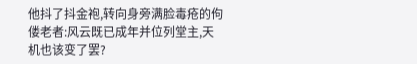他抖了抖金袍,转向身旁满脸毒疮的佝偻老者:风云既已成年并位列堂主,天机也该变了罢?